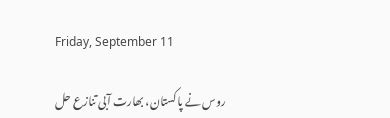Friday, September 11

روس نے پاکستان، بھارت آبی تنازع حل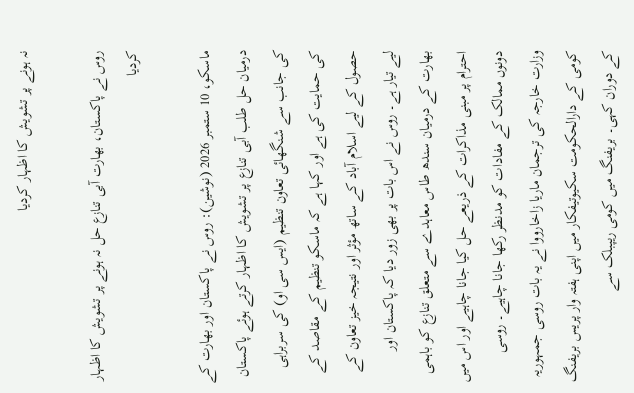نہ ہونے پر تشویش کا اظہار کردیا

روس نے پاکستان، بھارت آبی تنازع حل نہ ہونے پر تشویش کا اظہار کردیا

ماسکو، 10 ستمبر 2026 (نوشین): روس نے پاکستان اور بھارت کے درمیان حل طلب آبی تنازع پر تشویش کا اظہار کرتے ہوئے پاکستان کی جانب سے شنگھائی تعاون تنظیم (ایس سی او) کی سربراہی کی حمایت کی ہے اور کہا ہے کہ ماسکو تنظیم کے مقاصد کے حصول کے لیے اسلام آباد کے ساتھ مؤثر اور نتیجہ خیز تعاون کے لیے تیار ہے۔ روس نے اس بات پر بھی زور دیا کہ پاکستان اور بھارت کے درمیان سندھ طاس معاہدے سے متعلق تنازع کو باہمی احترام پر مبنی مذاکرات کے ذریعے حل کیا جانا چاہیے اور اس میں دونوں ممالک کے مفادات کو مدنظر رکھا جانا چاہیے۔ روسی وزارت خارجہ کی ترجمان ماریا زاخارووا نے یہ بات روسی جمہوریہ کومی کے دارالحکومت سکیوتیفکار میں اپنی ہفتہ وار پریس بریفنگ کے دوران کہی۔ بریفنگ میں کومی ریپبلک سے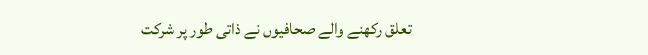تعلق رکھنے والے صحافیوں نے ذاتی طور پر شرکت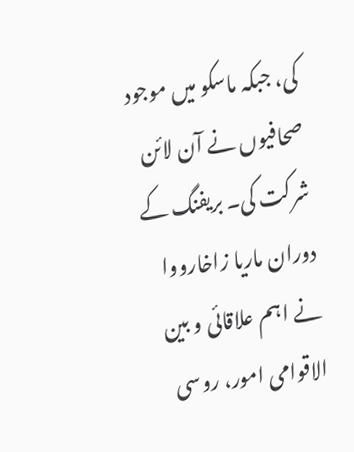کی، جبکہ ماسکو میں موجود صحافیوں نے آن لائن شرکت کی۔ بریفنگ کے دوران ماریا زاخارووا نے اہم علاقائی و بین الاقوامی امور، روسی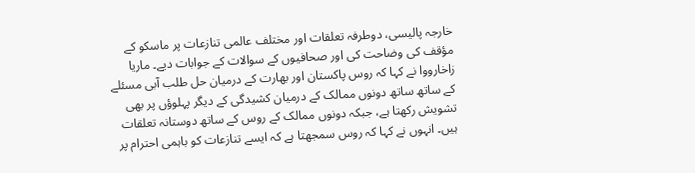خارجہ پالیسی، دوطرفہ تعلقات اور مختلف عالمی تنازعات پر ماسکو کے مؤقف کی وضاحت کی اور صحافیوں کے سوالات کے جوابات دیے۔ ماریا زاخارووا نے کہا کہ روس پاکستان اور بھارت کے درمیان حل طلب آبی مسئلے کے ساتھ ساتھ دونوں ممالک کے درمیان کشیدگی کے دیگر پہلوؤں پر بھی تشویش رکھتا ہے، جبکہ دونوں ممالک کے روس کے ساتھ دوستانہ تعلقات ہیں۔ انہوں نے کہا کہ روس سمجھتا ہے کہ ایسے تنازعات کو باہمی احترام پر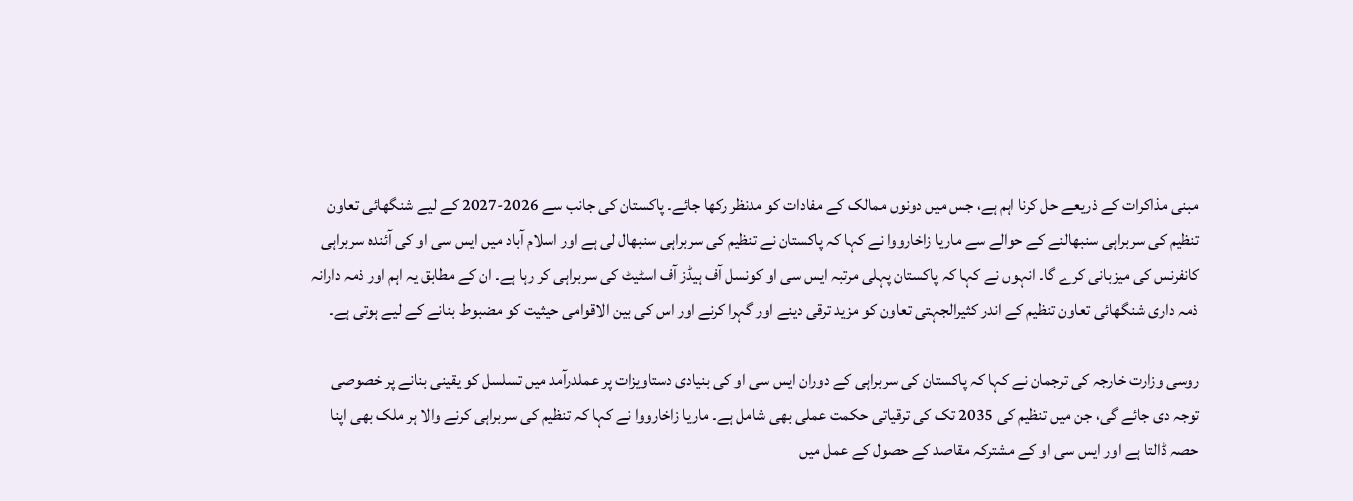مبنی مذاکرات کے ذریعے حل کرنا اہم ہے، جس میں دونوں ممالک کے مفادات کو مدنظر رکھا جائے۔ پاکستان کی جانب سے 2026-2027 کے لیے شنگھائی تعاون تنظیم کی سربراہی سنبھالنے کے حوالے سے ماریا زاخارووا نے کہا کہ پاکستان نے تنظیم کی سربراہی سنبھال لی ہے اور اسلام آباد میں ایس سی او کی آئندہ سربراہی کانفرنس کی میزبانی کرے گا۔ انہوں نے کہا کہ پاکستان پہلی مرتبہ ایس سی او کونسل آف ہیڈز آف اسٹیٹ کی سربراہی کر رہا ہے۔ ان کے مطابق یہ اہم اور ذمہ دارانہ ذمہ داری شنگھائی تعاون تنظیم کے اندر کثیرالجہتی تعاون کو مزید ترقی دینے اور گہرا کرنے اور اس کی بین الاقوامی حیثیت کو مضبوط بنانے کے لیے ہوتی ہے۔

روسی وزارت خارجہ کی ترجمان نے کہا کہ پاکستان کی سربراہی کے دوران ایس سی او کی بنیادی دستاویزات پر عملدرآمد میں تسلسل کو یقینی بنانے پر خصوصی توجہ دی جائے گی، جن میں تنظیم کی 2035 تک کی ترقیاتی حکمت عملی بھی شامل ہے۔ ماریا زاخارووا نے کہا کہ تنظیم کی سربراہی کرنے والا ہر ملک بھی اپنا حصہ ڈالتا ہے اور ایس سی او کے مشترکہ مقاصد کے حصول کے عمل میں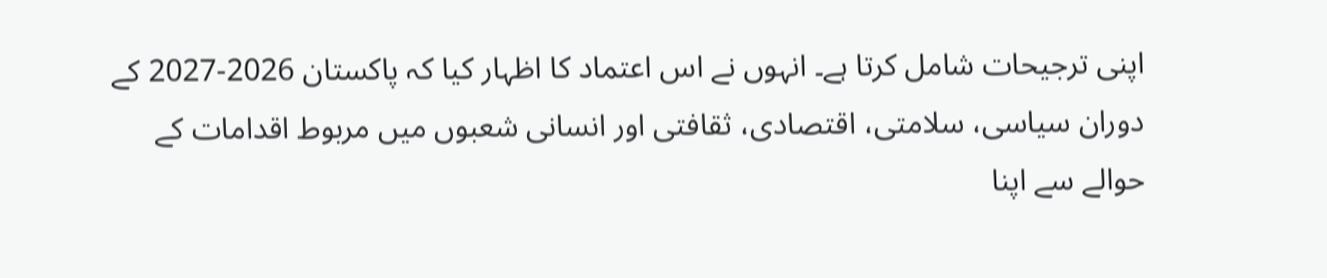اپنی ترجیحات شامل کرتا ہے۔ انہوں نے اس اعتماد کا اظہار کیا کہ پاکستان 2026-2027 کے دوران سیاسی، سلامتی، اقتصادی، ثقافتی اور انسانی شعبوں میں مربوط اقدامات کے حوالے سے اپنا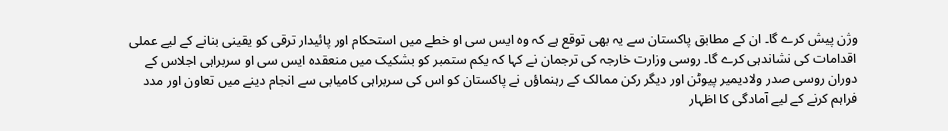وژن پیش کرے گا۔ ان کے مطابق پاکستان سے یہ بھی توقع ہے کہ وہ ایس سی او خطے میں استحکام اور پائیدار ترقی کو یقینی بنانے کے لیے عملی اقدامات کی نشاندہی کرے گا۔ روسی وزارت خارجہ کی ترجمان نے کہا کہ یکم ستمبر کو بشکیک میں منعقدہ ایس سی او سربراہی اجلاس کے دوران روسی صدر ولادیمیر پیوٹن اور دیگر رکن ممالک کے رہنماؤں نے پاکستان کو اس کی سربراہی کامیابی سے انجام دینے میں تعاون اور مدد فراہم کرنے کے لیے آمادگی کا اظہار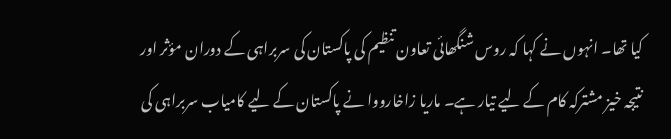کیا تھا۔ انہوں نے کہا کہ روس شنگھائی تعاون تنظیم کی پاکستان کی سربراہی کے دوران مؤثر اور نتیجہ خیز مشترکہ کام کے لیے تیار ہے۔ ماریا زاخارووا نے پاکستان کے لیے کامیاب سربراہی کی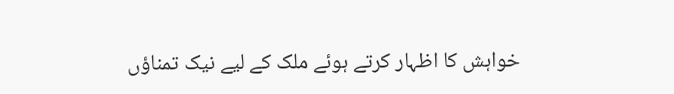خواہش کا اظہار کرتے ہوئے ملک کے لیے نیک تمناؤں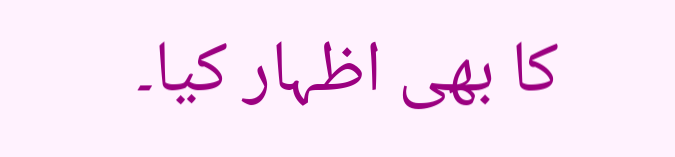کا بھی اظہار کیا۔